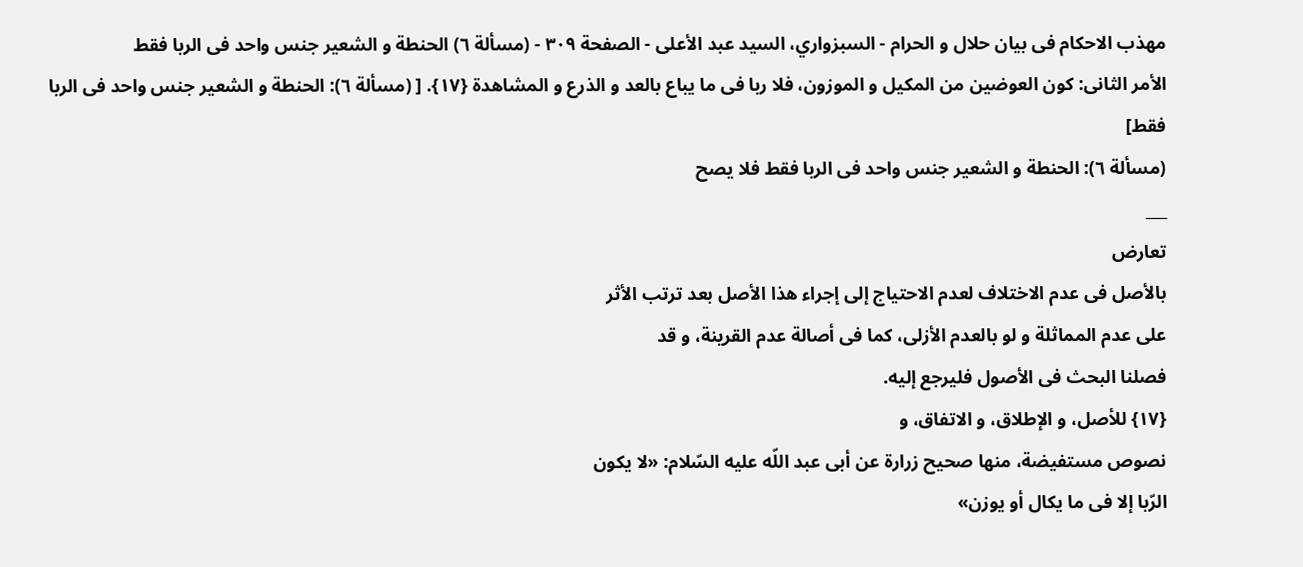مهذب الاحکام فی بیان حلال و الحرام - السبزواري، السيد عبد الأعلى - الصفحة ٣٠٩ - (مسألة ٦) الحنطة و الشعیر جنس واحد فی الربا فقط
الأمر الثانی: کون العوضین من المکیل و الموزون، فلا ربا فی ما یباع بالعد و الذرع و المشاهدة {١٧}. [ (مسألة ٦): الحنطة و الشعیر جنس واحد فی الربا فقط]
(مسألة ٦): الحنطة و الشعیر جنس واحد فی الربا فقط فلا یصح
___
تعارض
بالأصل فی عدم الاختلاف لعدم الاحتیاج إلی إجراء هذا الأصل بعد ترتب الأثر
علی عدم المماثلة و لو بالعدم الأزلی، کما فی أصالة عدم القرینة، و قد
فصلنا البحث فی الأصول فلیرجع إلیه.
{١٧} للأصل، و الإطلاق، و الاتفاق، و
نصوص مستفیضة، منها صحیح زرارة عن أبی عبد اللّه علیه السّلام: «لا یکون
الرّبا إلا فی ما یکال أو یوزن»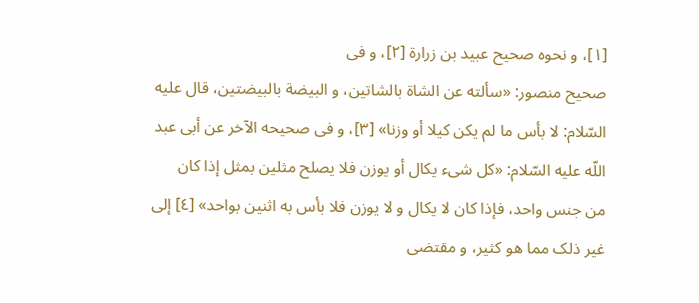[١]، و نحوه صحیح عبید بن زرارة [٢]، و فی
صحیح منصور: «سألته عن الشاة بالشاتین، و البیضة بالبیضتین، قال علیه
السّلام: لا بأس ما لم یکن کیلا أو وزنا» [٣]، و فی صحیحه الآخر عن أبی عبد
اللّه علیه السّلام: «کل شیء یکال أو یوزن فلا یصلح مثلین بمثل إذا کان
من جنس واحد، فإذا کان لا یکال و لا یوزن فلا بأس به اثنین بواحد» [٤] إلی
غیر ذلک مما هو کثیر، و مقتضی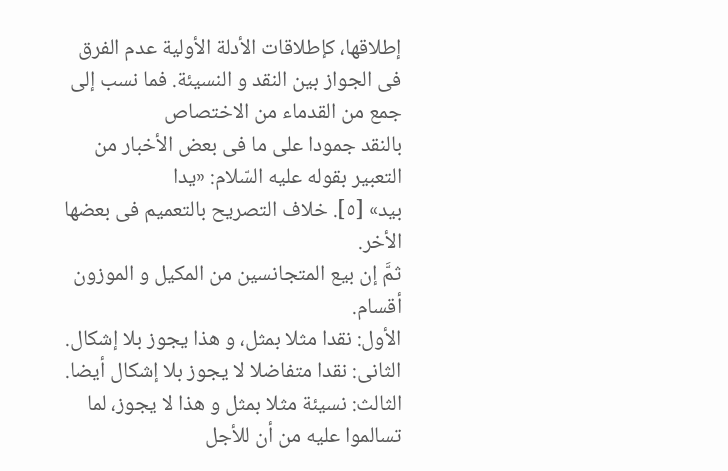إطلاقها، کإطلاقات الأدلة الأولیة عدم الفرق
فی الجواز بین النقد و النسیئة. فما نسب إلی جمع من القدماء من الاختصاص
بالنقد جمودا علی ما فی بعض الأخبار من التعبیر بقوله علیه السّلام: «یدا
بید» [٥]. خلاف التصریح بالتعمیم فی بعضها الأخر.
ثمَّ إن بیع المتجانسین من المکیل و الموزون أقسام.
الأول: نقدا مثلا بمثل، و هذا یجوز بلا إشکال.
الثانی: نقدا متفاضلا لا یجوز بلا إشکال أیضا.
الثالث: نسیئة مثلا بمثل و هذا لا یجوز، لما تسالموا علیه من أن للأجل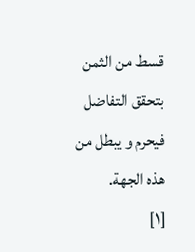قسط من الثمن بتحقق التفاضل فیحرم و یبطل من هذه الجهة.
[١]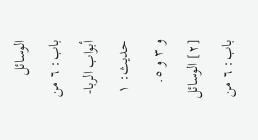الوسائل باب: ٦ من أبواب الربا- حدیث: ١ و ٣ و ٥.
[٢] الوسائل باب: ٦ من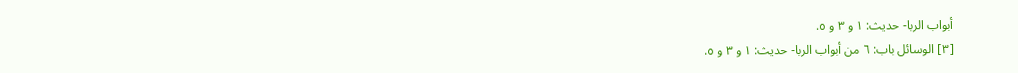أبواب الربا- حدیث: ١ و ٣ و ٥.
[٣] الوسائل باب: ٦ من أبواب الربا- حدیث: ١ و ٣ و ٥.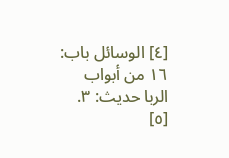[٤] الوسائل باب: ١٦ من أبواب الربا حدیث: ٣.
[٥]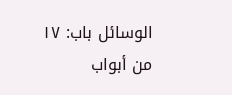الوسائل باب: ١٧ من أبواب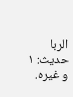الربا حدیث: ١ و غیره.